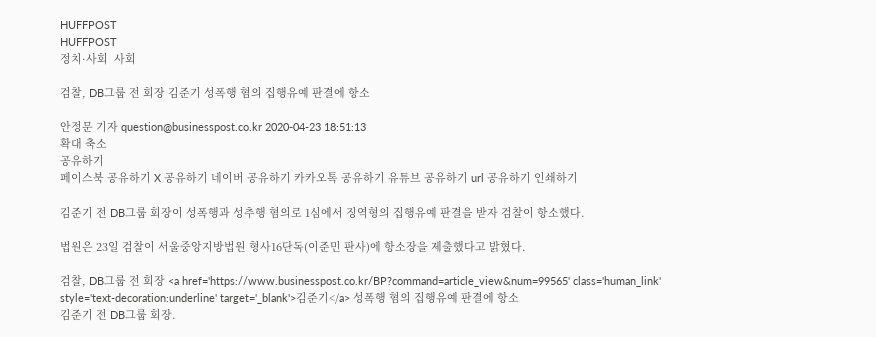HUFFPOST
HUFFPOST
정치·사회  사회

검찰, DB그룹 전 회장 김준기 성폭행 혐의 집행유예 판결에 항소

안정문 기자 question@businesspost.co.kr 2020-04-23 18:51:13
확대 축소
공유하기
페이스북 공유하기 X 공유하기 네이버 공유하기 카카오톡 공유하기 유튜브 공유하기 url 공유하기 인쇄하기

김준기 전 DB그룹 회장이 성폭행과 성추행 혐의로 1심에서 징역형의 집행유예 판결을 받자 검찰이 항소했다.

법원은 23일 검찰이 서울중앙지방법원 형사16단독(이준민 판사)에 항소장을 제출했다고 밝혔다.

검찰, DB그룹 전 회장 <a href='https://www.businesspost.co.kr/BP?command=article_view&num=99565' class='human_link' style='text-decoration:underline' target='_blank'>김준기</a> 성폭행 혐의 집행유예 판결에 항소
김준기 전 DB그룹 회장.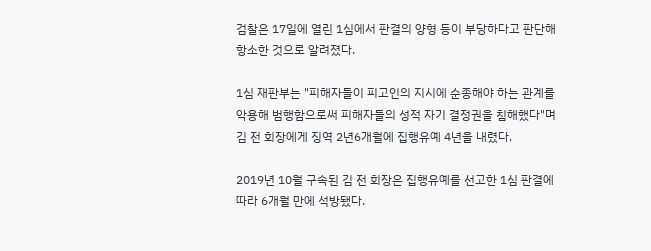검찰은 17일에 열린 1심에서 판결의 양형 등이 부당하다고 판단해 항소한 것으로 알려졌다.

1심 재판부는 "피해자들이 피고인의 지시에 순종해야 하는 관계를 악용해 범행함으로써 피해자들의 성적 자기 결정권을 침해했다"며 김 전 회장에게 징역 2년6개월에 집행유예 4년을 내렸다.

2019년 10월 구속된 김 전 회장은 집행유예를 선고한 1심 판결에 따라 6개월 만에 석방됐다.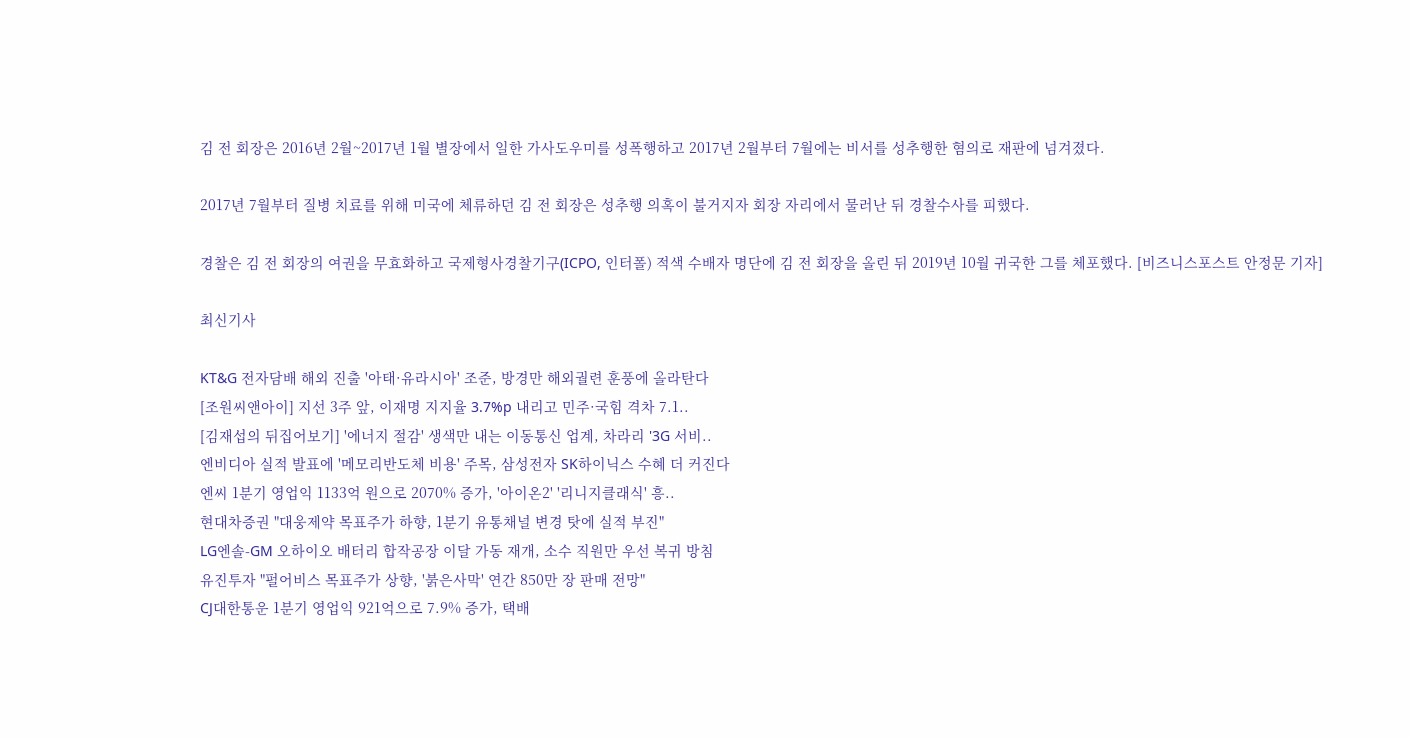김 전 회장은 2016년 2월~2017년 1월 별장에서 일한 가사도우미를 성폭행하고 2017년 2월부터 7월에는 비서를 성추행한 혐의로 재판에 넘겨졌다.

2017년 7월부터 질병 치료를 위해 미국에 체류하던 김 전 회장은 성추행 의혹이 불거지자 회장 자리에서 물러난 뒤 경찰수사를 피했다.

경찰은 김 전 회장의 여권을 무효화하고 국제형사경찰기구(ICPO, 인터폴) 적색 수배자 명단에 김 전 회장을 올린 뒤 2019년 10월 귀국한 그를 체포했다. [비즈니스포스트 안정문 기자]

최신기사

KT&G 전자담배 해외 진출 '아태·유라시아' 조준, 방경만 해외궐련 훈풍에 올라탄다
[조원씨앤아이] 지선 3주 앞, 이재명 지지율 3.7%p 내리고 민주·국힘 격차 7.1..
[김재섭의 뒤집어보기] '에너지 절감' 생색만 내는 이동통신 업계, 차라리 '3G 서비..
엔비디아 실적 발표에 '메모리반도체 비용' 주목, 삼성전자 SK하이닉스 수혜 더 커진다
엔씨 1분기 영업익 1133억 원으로 2070% 증가, '아이온2' '리니지클래식' 흥..
현대차증권 "대웅제약 목표주가 하향, 1분기 유통채널 변경 탓에 실적 부진"
LG엔솔-GM 오하이오 배터리 합작공장 이달 가동 재개, 소수 직원만 우선 복귀 방침
유진투자 "펄어비스 목표주가 상향, '붉은사막' 연간 850만 장 판매 전망"
CJ대한통운 1분기 영업익 921억으로 7.9% 증가, 택배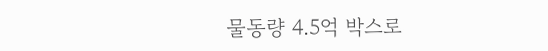물동량 4.5억 박스로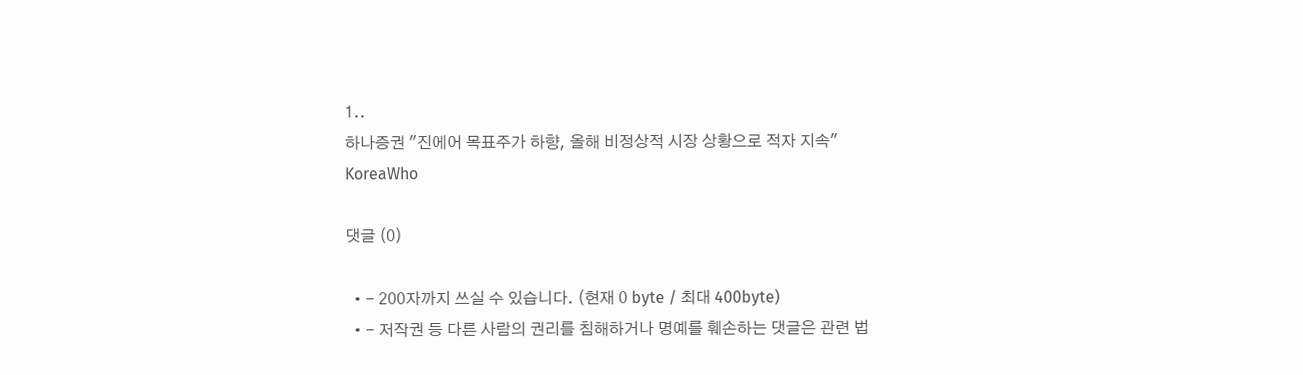1..
하나증권 "진에어 목표주가 하향, 올해 비정상적 시장 상황으로 적자 지속"
KoreaWho

댓글 (0)

  • - 200자까지 쓰실 수 있습니다. (현재 0 byte / 최대 400byte)
  • - 저작권 등 다른 사람의 권리를 침해하거나 명예를 훼손하는 댓글은 관련 법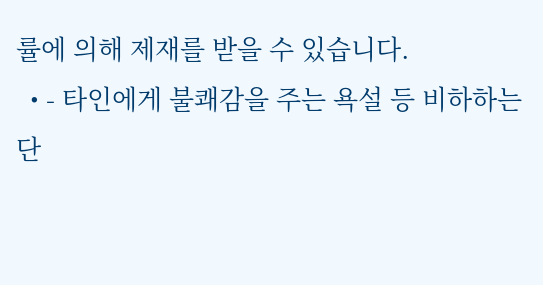률에 의해 제재를 받을 수 있습니다.
  • - 타인에게 불쾌감을 주는 욕설 등 비하하는 단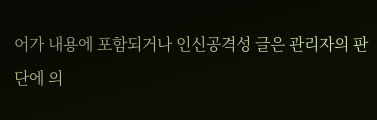어가 내용에 포함되거나 인신공격성 글은 관리자의 판단에 의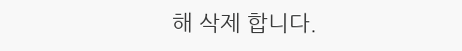해 삭제 합니다.